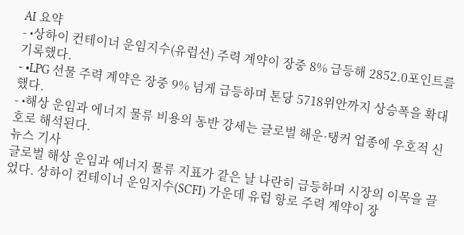AI 요약
- •상하이 컨테이너 운임지수(유럽선) 주력 계약이 장중 8% 급등해 2852.0포인트를 기록했다.
- •LPG 선물 주력 계약은 장중 9% 넘게 급등하며 톤당 5718위안까지 상승폭을 확대했다.
- •해상 운임과 에너지 물류 비용의 동반 강세는 글로벌 해운·탱커 업종에 우호적 신호로 해석된다.
뉴스 기사
글로벌 해상 운임과 에너지 물류 지표가 같은 날 나란히 급등하며 시장의 이목을 끌었다. 상하이 컨테이너 운임지수(SCFI) 가운데 유럽 항로 주력 계약이 장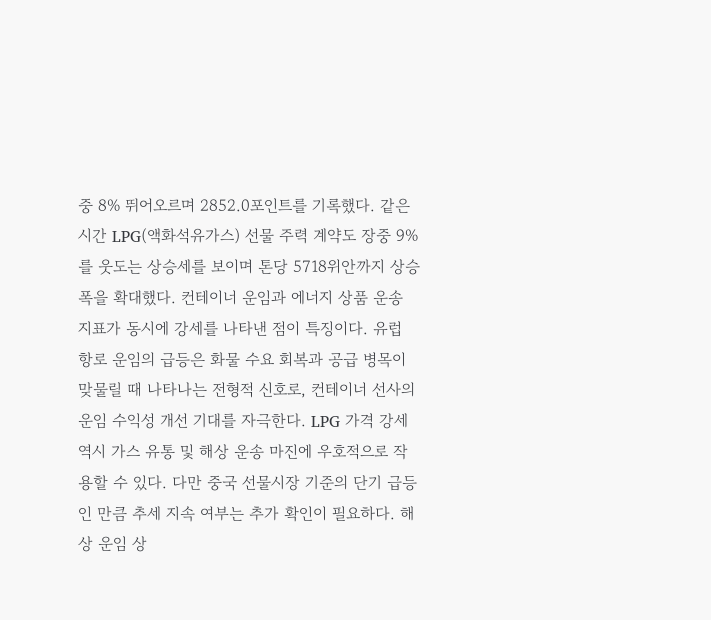중 8% 뛰어오르며 2852.0포인트를 기록했다. 같은 시간 LPG(액화석유가스) 선물 주력 계약도 장중 9%를 웃도는 상승세를 보이며 톤당 5718위안까지 상승폭을 확대했다. 컨테이너 운임과 에너지 상품 운송 지표가 동시에 강세를 나타낸 점이 특징이다. 유럽 항로 운임의 급등은 화물 수요 회복과 공급 병목이 맞물릴 때 나타나는 전형적 신호로, 컨테이너 선사의 운임 수익성 개선 기대를 자극한다. LPG 가격 강세 역시 가스 유통 및 해상 운송 마진에 우호적으로 작용할 수 있다. 다만 중국 선물시장 기준의 단기 급등인 만큼 추세 지속 여부는 추가 확인이 필요하다. 해상 운임 상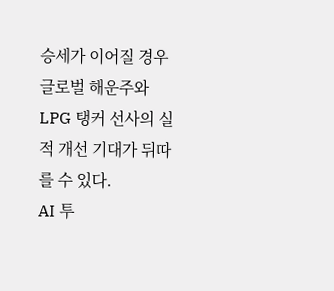승세가 이어질 경우 글로벌 해운주와 LPG 탱커 선사의 실적 개선 기대가 뒤따를 수 있다.
AI 투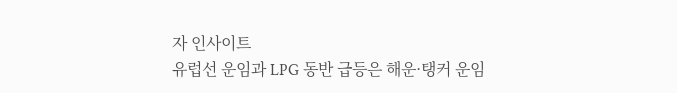자 인사이트
유럽선 운임과 LPG 동반 급등은 해운·탱커 운임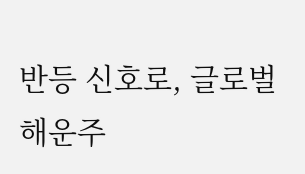반등 신호로, 글로벌 해운주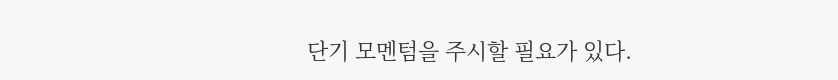단기 모멘텀을 주시할 필요가 있다.